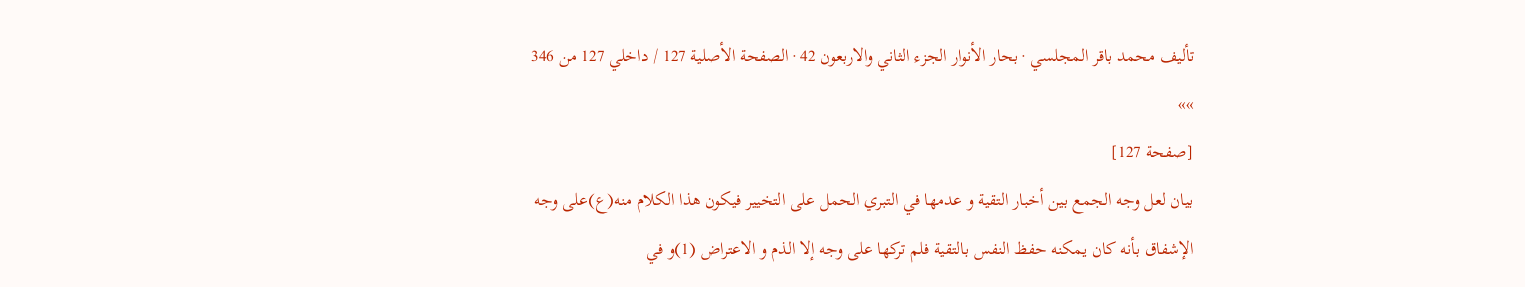تأليف محمد باقر المجلسي · بحار الأنوار الجزء الثاني والاربعون 42 · الصفحة الأصلية 127 / داخلي 127 من 346
»»
[صفحة 127]
بيان لعل وجه الجمع بين أخبار التقية و عدمها في التبري الحمل على التخيير فيكون هذا الكلام منه(ع)على وجه الإشفاق بأنه كان يمكنه حفظ النفس بالتقية فلم تركها على وجه إلا الذم و الاعتراض (1)و في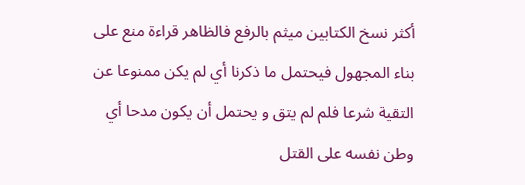أكثر نسخ الكتابين ميثم بالرفع فالظاهر قراءة منع على بناء المجهول فيحتمل ما ذكرنا أي لم يكن ممنوعا عن التقية شرعا فلم لم يتق و يحتمل أن يكون مدحا أي وطن نفسه على القتل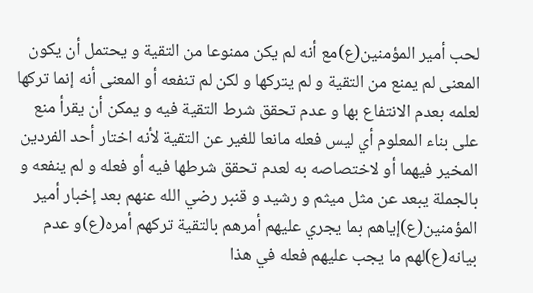لحب أمير المؤمنين(ع)مع أنه لم يكن ممنوعا من التقية و يحتمل أن يكون المعنى لم يمنع من التقية و لم يتركها و لكن لم تنفعه أو المعنى أنه إنما تركها لعلمه بعدم الانتفاع بها و عدم تحقق شرط التقية فيه و يمكن أن يقرأ منع على بناء المعلوم أي ليس فعله مانعا للغير عن التقية لأنه اختار أحد الفردين المخير فيهما أو لاختصاصه به لعدم تحقق شرطها فيه أو فعله و لم ينفعه و بالجملة يبعد عن مثل ميثم و رشيد و قنبر رضي الله عنهم بعد إخبار أمير المؤمنين(ع)إياهم بما يجري عليهم أمرهم بالتقية تركهم أمره(ع)و عدم بيانه(ع)لهم ما يجب عليهم فعله في هذا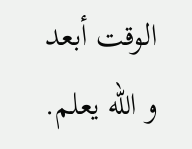الوقت أبعد و الله يعلم.